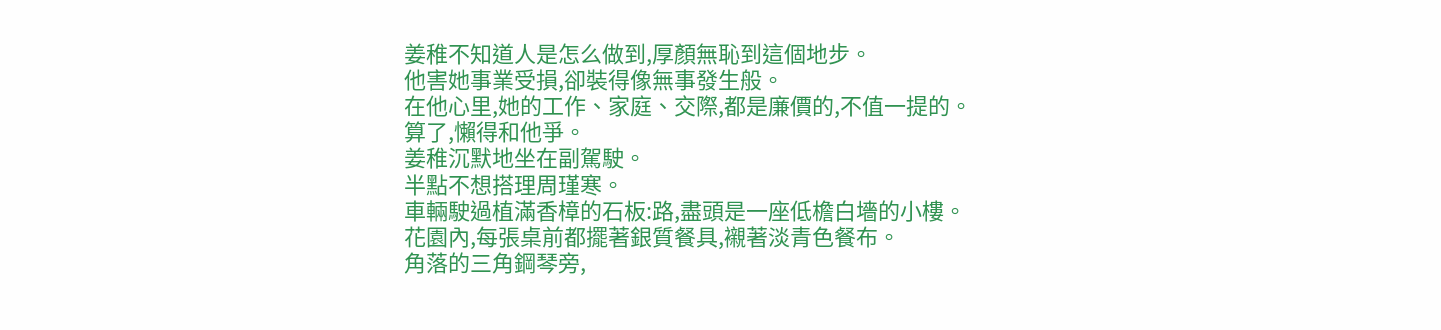姜稚不知道人是怎么做到,厚顏無恥到這個地步。
他害她事業受損,卻裝得像無事發生般。
在他心里,她的工作、家庭、交際,都是廉價的,不值一提的。
算了,懶得和他爭。
姜稚沉默地坐在副駕駛。
半點不想搭理周瑾寒。
車輛駛過植滿香樟的石板:路,盡頭是一座低檐白墻的小樓。
花園內,每張桌前都擺著銀質餐具,襯著淡青色餐布。
角落的三角鋼琴旁,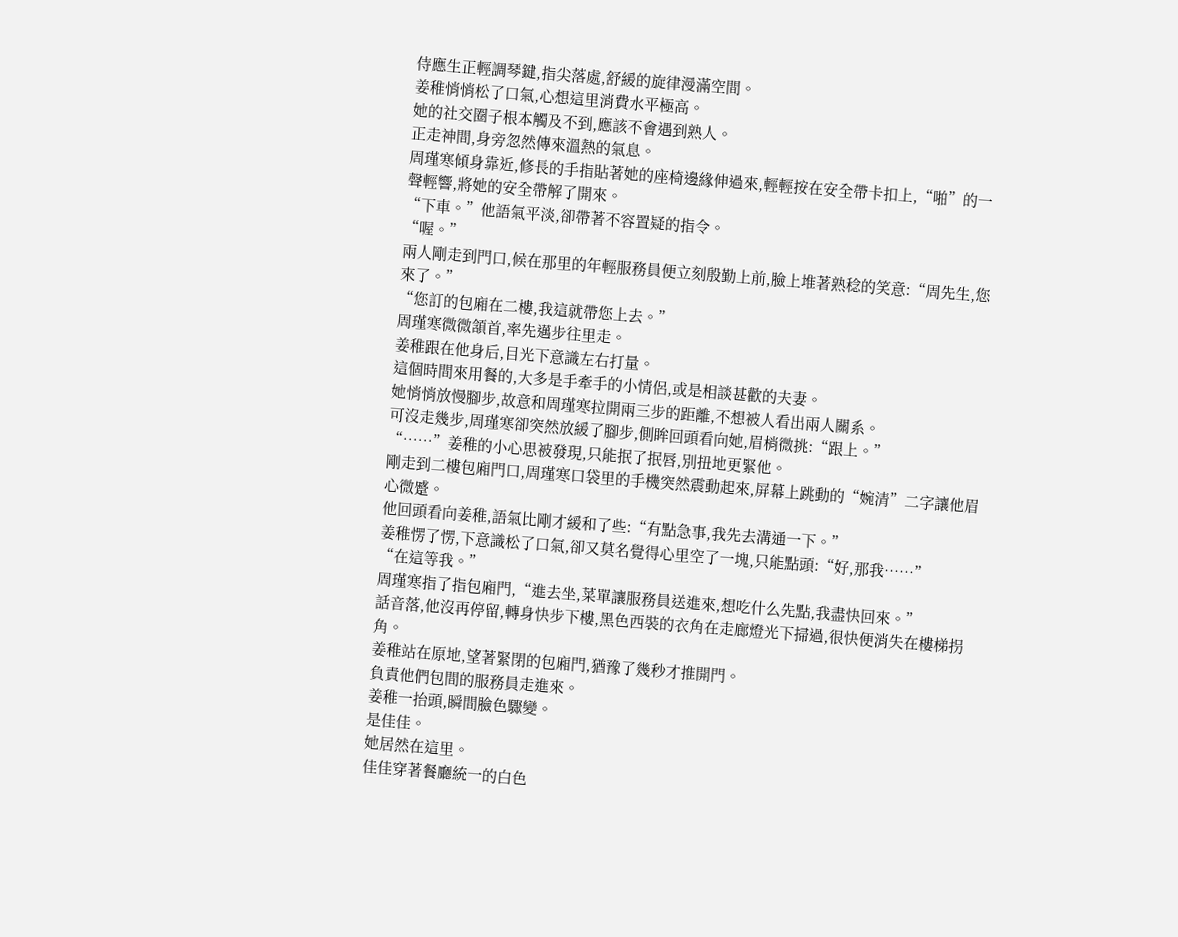侍應生正輕調琴鍵,指尖落處,舒緩的旋律漫滿空間。
姜稚悄悄松了口氣,心想這里消費水平極高。
她的社交圈子根本觸及不到,應該不會遇到熟人。
正走神間,身旁忽然傳來溫熱的氣息。
周瑾寒傾身靠近,修長的手指貼著她的座椅邊緣伸過來,輕輕按在安全帶卡扣上,“啪”的一聲輕響,將她的安全帶解了開來。
“下車。”他語氣平淡,卻帶著不容置疑的指令。
“喔。”
兩人剛走到門口,候在那里的年輕服務員便立刻殷勤上前,臉上堆著熟稔的笑意:“周先生,您來了。”
“您訂的包廂在二樓,我這就帶您上去。”
周瑾寒微微頷首,率先邁步往里走。
姜稚跟在他身后,目光下意識左右打量。
這個時間來用餐的,大多是手牽手的小情侶,或是相談甚歡的夫妻。
她悄悄放慢腳步,故意和周瑾寒拉開兩三步的距離,不想被人看出兩人關系。
可沒走幾步,周瑾寒卻突然放緩了腳步,側眸回頭看向她,眉梢微挑:“跟上。”
“……”姜稚的小心思被發現,只能抿了抿唇,別扭地更緊他。
剛走到二樓包廂門口,周瑾寒口袋里的手機突然震動起來,屏幕上跳動的“婉清”二字讓他眉心微蹙。
他回頭看向姜稚,語氣比剛才緩和了些:“有點急事,我先去溝通一下。”
姜稚愣了愣,下意識松了口氣,卻又莫名覺得心里空了一塊,只能點頭:“好,那我……”
“在這等我。”
周瑾寒指了指包廂門,“進去坐,菜單讓服務員送進來,想吃什么先點,我盡快回來。”
話音落,他沒再停留,轉身快步下樓,黑色西裝的衣角在走廊燈光下掃過,很快便消失在樓梯拐角。
姜稚站在原地,望著緊閉的包廂門,猶豫了幾秒才推開門。
負責他們包間的服務員走進來。
姜稚一抬頭,瞬間臉色驟變。
是佳佳。
她居然在這里。
佳佳穿著餐廳統一的白色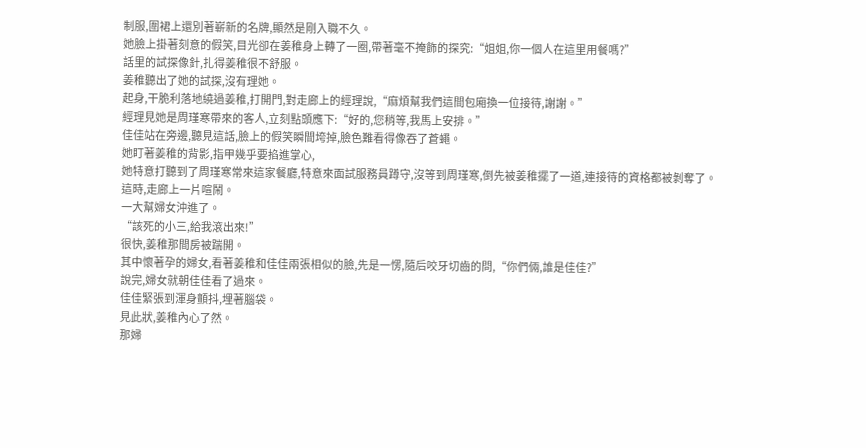制服,圍裙上還別著嶄新的名牌,顯然是剛入職不久。
她臉上掛著刻意的假笑,目光卻在姜稚身上轉了一圈,帶著毫不掩飾的探究:“姐姐,你一個人在這里用餐嗎?”
話里的試探像針,扎得姜稚很不舒服。
姜稚聽出了她的試探,沒有理她。
起身,干脆利落地繞過姜稚,打開門,對走廊上的經理說,“麻煩幫我們這間包廂換一位接待,謝謝。”
經理見她是周瑾寒帶來的客人,立刻點頭應下:“好的,您稍等,我馬上安排。”
佳佳站在旁邊,聽見這話,臉上的假笑瞬間垮掉,臉色難看得像吞了蒼蠅。
她盯著姜稚的背影,指甲幾乎要掐進掌心,
她特意打聽到了周瑾寒常來這家餐廳,特意來面試服務員蹲守,沒等到周瑾寒,倒先被姜稚擺了一道,連接待的資格都被剝奪了。
這時,走廊上一片喧鬧。
一大幫婦女沖進了。
“該死的小三,給我滾出來!”
很快,姜稚那間房被踹開。
其中懷著孕的婦女,看著姜稚和佳佳兩張相似的臉,先是一愣,隨后咬牙切齒的問,“你們倆,誰是佳佳?”
說完,婦女就朝佳佳看了過來。
佳佳緊張到渾身顫抖,埋著腦袋。
見此狀,姜稚內心了然。
那婦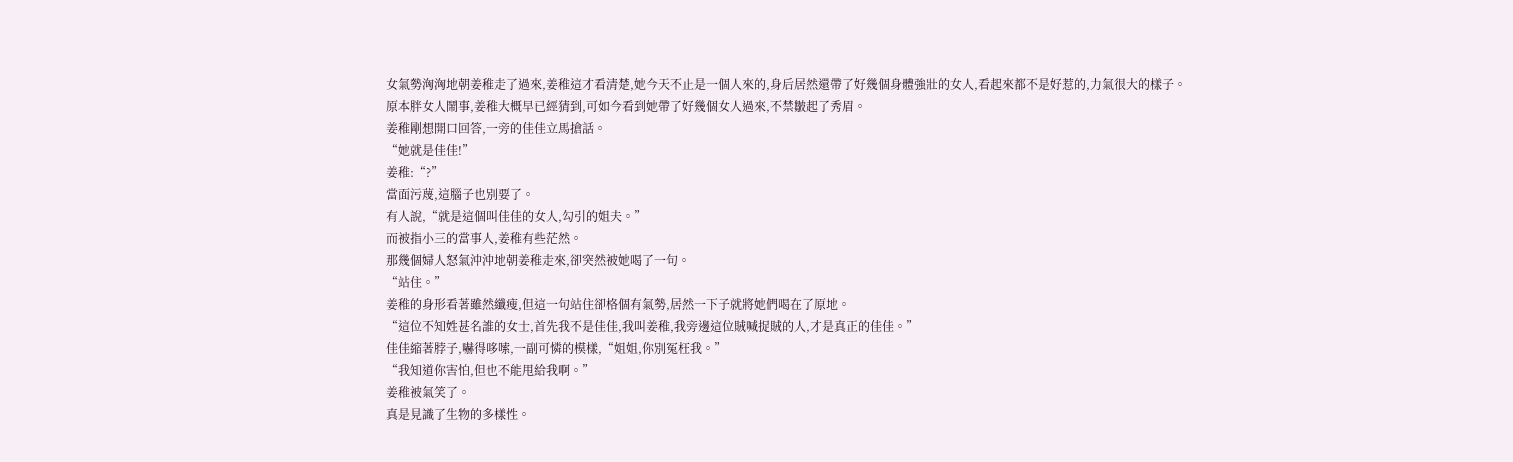女氣勢洶洶地朝姜稚走了過來,姜稚這才看清楚,她今天不止是一個人來的,身后居然還帶了好幾個身體強壯的女人,看起來都不是好惹的,力氣很大的樣子。
原本胖女人鬧事,姜稚大概早已經猜到,可如今看到她帶了好幾個女人過來,不禁皺起了秀眉。
姜稚剛想開口回答,一旁的佳佳立馬搶話。
“她就是佳佳!”
姜稚:“?”
當面污蔑,這腦子也別要了。
有人說,“就是這個叫佳佳的女人,勾引的姐夫。”
而被指小三的當事人,姜稚有些茫然。
那幾個婦人怒氣沖沖地朝姜稚走來,卻突然被她喝了一句。
“站住。”
姜稚的身形看著雖然纖瘦,但這一句站住卻格個有氣勢,居然一下子就將她們喝在了原地。
“這位不知姓甚名誰的女士,首先我不是佳佳,我叫姜稚,我旁邊這位賊喊捉賊的人,才是真正的佳佳。”
佳佳縮著脖子,嚇得哆嗦,一副可憐的模樣,“姐姐,你別冤枉我。”
“我知道你害怕,但也不能甩給我啊。”
姜稚被氣笑了。
真是見識了生物的多樣性。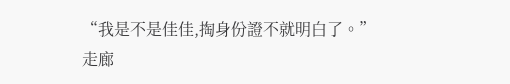“我是不是佳佳,掏身份證不就明白了。”
走廊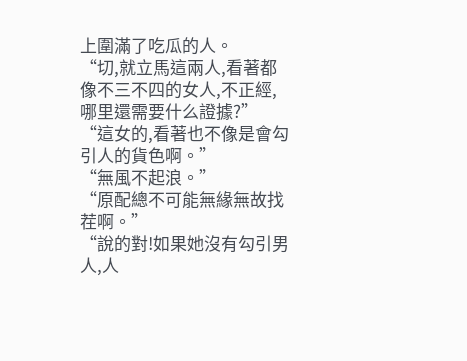上圍滿了吃瓜的人。
“切,就立馬這兩人,看著都像不三不四的女人,不正經,哪里還需要什么證據?”
“這女的,看著也不像是會勾引人的貨色啊。”
“無風不起浪。”
“原配總不可能無緣無故找茬啊。”
“說的對!如果她沒有勾引男人,人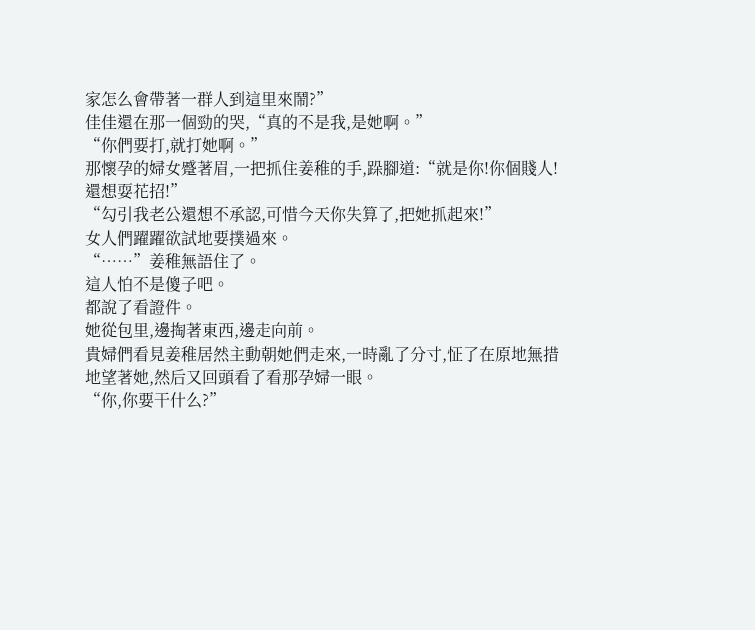家怎么會帶著一群人到這里來鬧?”
佳佳還在那一個勁的哭,“真的不是我,是她啊。”
“你們要打,就打她啊。”
那懷孕的婦女蹙著眉,一把抓住姜稚的手,跺腳道:“就是你!你個賤人!還想耍花招!”
“勾引我老公還想不承認,可惜今天你失算了,把她抓起來!”
女人們躍躍欲試地要撲過來。
“……”姜稚無語住了。
這人怕不是傻子吧。
都說了看證件。
她從包里,邊掏著東西,邊走向前。
貴婦們看見姜稚居然主動朝她們走來,一時亂了分寸,怔了在原地無措地望著她,然后又回頭看了看那孕婦一眼。
“你,你要干什么?”